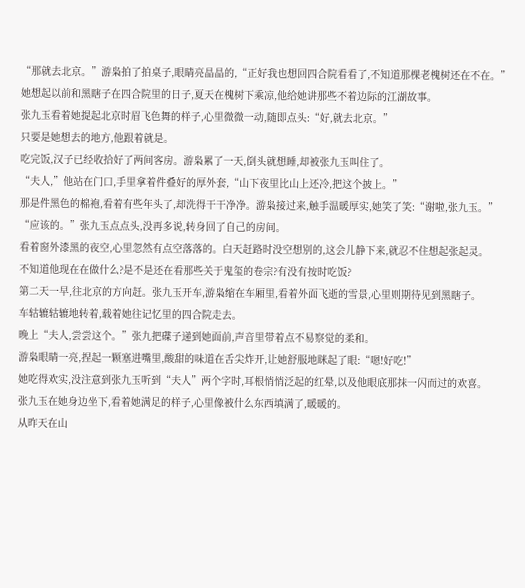“那就去北京。”游枭拍了拍桌子,眼睛亮晶晶的,“正好我也想回四合院看看了,不知道那棵老槐树还在不在。”
她想起以前和黑瞎子在四合院里的日子,夏天在槐树下乘凉,他给她讲那些不着边际的江湖故事。
张九玉看着她提起北京时眉飞色舞的样子,心里微微一动,随即点头:“好,就去北京。”
只要是她想去的地方,他跟着就是。
吃完饭,汉子已经收拾好了两间客房。游枭累了一天,倒头就想睡,却被张九玉叫住了。
“夫人,”他站在门口,手里拿着件叠好的厚外套,“山下夜里比山上还冷,把这个披上。”
那是件黑色的棉袍,看着有些年头了,却洗得干干净净。游枭接过来,触手温暖厚实,她笑了笑:“谢啦,张九玉。”
“应该的。”张九玉点点头,没再多说,转身回了自己的房间。
看着窗外漆黑的夜空,心里忽然有点空落落的。白天赶路时没空想别的,这会儿静下来,就忍不住想起张起灵。
不知道他现在在做什么?是不是还在看那些关于鬼玺的卷宗?有没有按时吃饭?
第二天一早,往北京的方向赶。张九玉开车,游枭缩在车厢里,看着外面飞逝的雪景,心里则期待见到黑瞎子。
车轱辘轱辘地转着,载着她往记忆里的四合院走去。
晚上“夫人,尝尝这个。”张九把碟子递到她面前,声音里带着点不易察觉的柔和。
游枭眼睛一亮,捏起一颗塞进嘴里,酸甜的味道在舌尖炸开,让她舒服地眯起了眼:“嗯!好吃!”
她吃得欢实,没注意到张九玉听到“夫人”两个字时,耳根悄悄泛起的红晕,以及他眼底那抹一闪而过的欢喜。
张九玉在她身边坐下,看着她满足的样子,心里像被什么东西填满了,暖暖的。
从昨天在山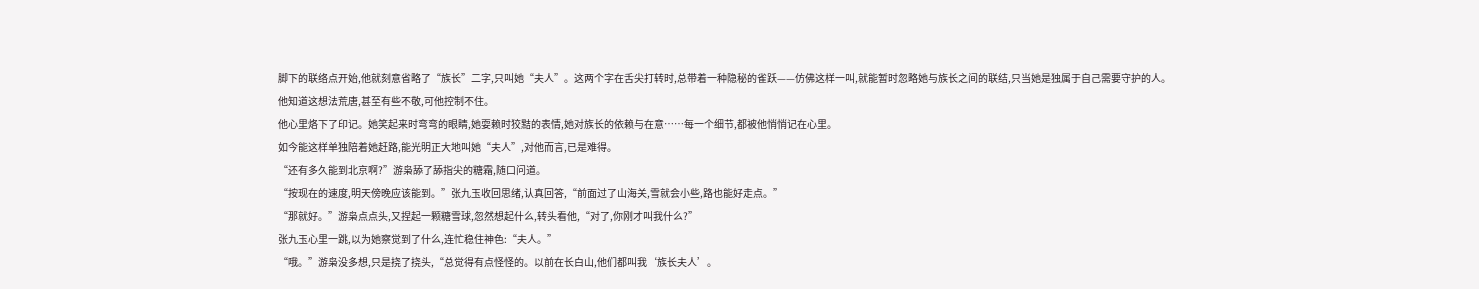脚下的联络点开始,他就刻意省略了“族长”二字,只叫她“夫人”。这两个字在舌尖打转时,总带着一种隐秘的雀跃——仿佛这样一叫,就能暂时忽略她与族长之间的联结,只当她是独属于自己需要守护的人。
他知道这想法荒唐,甚至有些不敬,可他控制不住。
他心里烙下了印记。她笑起来时弯弯的眼睛,她耍赖时狡黠的表情,她对族长的依赖与在意……每一个细节,都被他悄悄记在心里。
如今能这样单独陪着她赶路,能光明正大地叫她“夫人”,对他而言,已是难得。
“还有多久能到北京啊?”游枭舔了舔指尖的糖霜,随口问道。
“按现在的速度,明天傍晚应该能到。”张九玉收回思绪,认真回答,“前面过了山海关,雪就会小些,路也能好走点。”
“那就好。”游枭点点头,又捏起一颗糖雪球,忽然想起什么,转头看他,“对了,你刚才叫我什么?”
张九玉心里一跳,以为她察觉到了什么,连忙稳住神色:“夫人。”
“哦。”游枭没多想,只是挠了挠头,“总觉得有点怪怪的。以前在长白山,他们都叫我‘族长夫人’。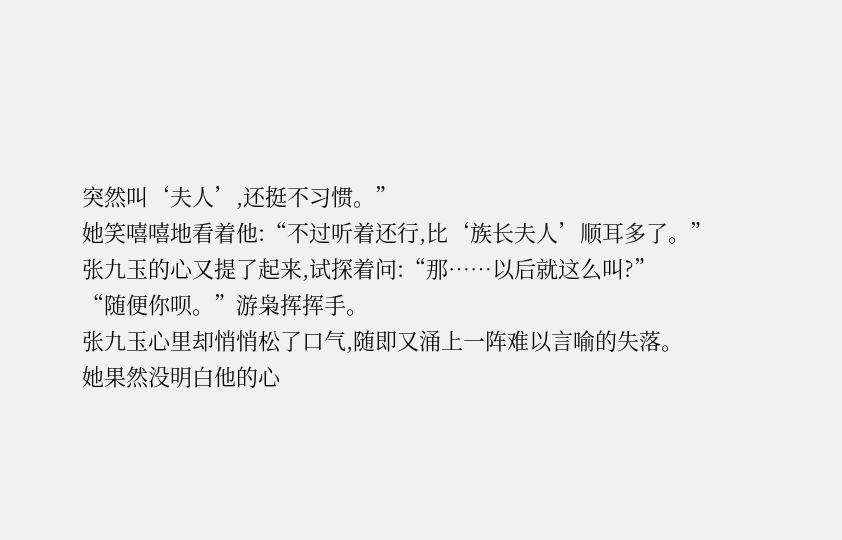突然叫‘夫人’,还挺不习惯。”
她笑嘻嘻地看着他:“不过听着还行,比‘族长夫人’顺耳多了。”
张九玉的心又提了起来,试探着问:“那……以后就这么叫?”
“随便你呗。”游枭挥挥手。
张九玉心里却悄悄松了口气,随即又涌上一阵难以言喻的失落。
她果然没明白他的心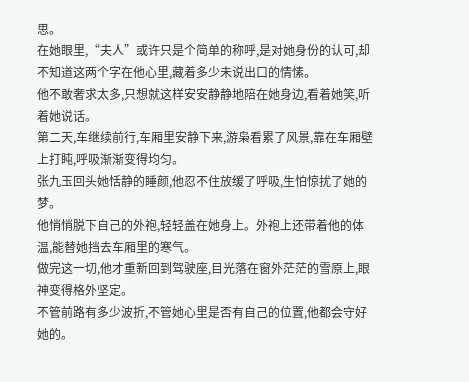思。
在她眼里,“夫人”或许只是个简单的称呼,是对她身份的认可,却不知道这两个字在他心里,藏着多少未说出口的情愫。
他不敢奢求太多,只想就这样安安静静地陪在她身边,看着她笑,听着她说话。
第二天,车继续前行,车厢里安静下来,游枭看累了风景,靠在车厢壁上打盹,呼吸渐渐变得均匀。
张九玉回头她恬静的睡颜,他忍不住放缓了呼吸,生怕惊扰了她的梦。
他悄悄脱下自己的外袍,轻轻盖在她身上。外袍上还带着他的体温,能替她挡去车厢里的寒气。
做完这一切,他才重新回到驾驶座,目光落在窗外茫茫的雪原上,眼神变得格外坚定。
不管前路有多少波折,不管她心里是否有自己的位置,他都会守好她的。